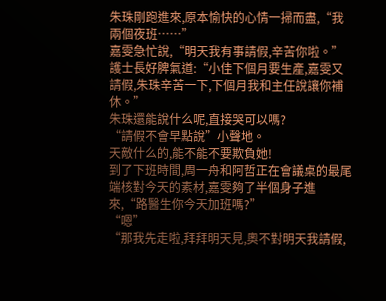朱珠剛跑進來,原本愉快的心情一掃而盡,“我兩個夜班……”
嘉雯急忙說,“明天我有事請假,辛苦你啦。”
護士長好脾氣道:“小佳下個月要生產,嘉雯又請假,朱珠辛苦一下,下個月我和主任說讓你補休。”
朱珠還能說什么呢,直接哭可以嗎?
“請假不會早點說”小聲地。
天敵什么的,能不能不要欺負她!
到了下班時間,周一舟和阿哲正在會議桌的最尾端核對今天的素材,嘉雯夠了半個身子進來,“路醫生你今天加班嗎?”
“嗯”
“那我先走啦,拜拜明天見,奧不對明天我請假,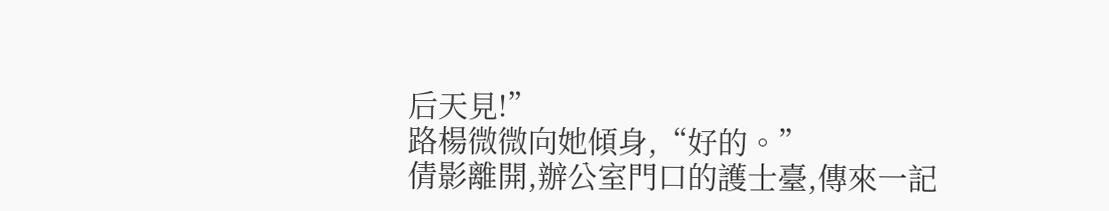后天見!”
路楊微微向她傾身,“好的。”
倩影離開,辦公室門口的護士臺,傳來一記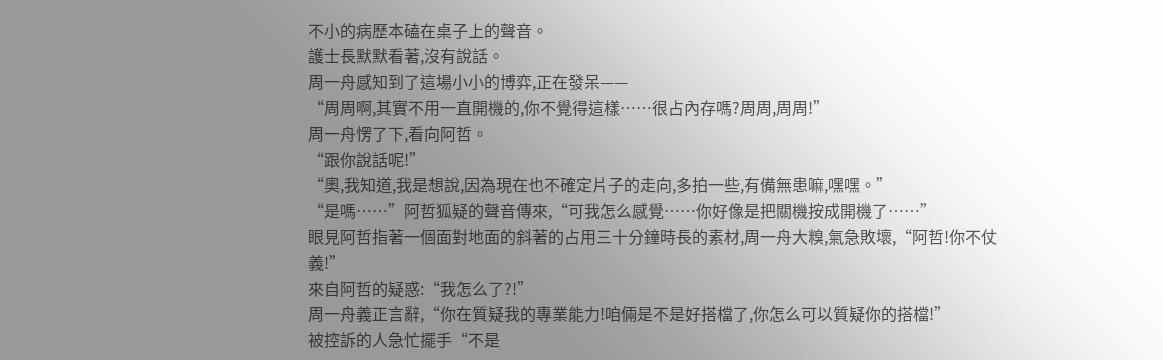不小的病歷本磕在桌子上的聲音。
護士長默默看著,沒有說話。
周一舟感知到了這場小小的博弈,正在發呆——
“周周啊,其實不用一直開機的,你不覺得這樣……很占內存嗎?周周,周周!”
周一舟愣了下,看向阿哲。
“跟你說話呢!”
“奧,我知道,我是想說,因為現在也不確定片子的走向,多拍一些,有備無患嘛,嘿嘿。”
“是嗎……”阿哲狐疑的聲音傳來,“可我怎么感覺……你好像是把關機按成開機了……”
眼見阿哲指著一個面對地面的斜著的占用三十分鐘時長的素材,周一舟大糗,氣急敗壞,“阿哲!你不仗義!”
來自阿哲的疑惑:“我怎么了?!”
周一舟義正言辭,“你在質疑我的專業能力!咱倆是不是好搭檔了,你怎么可以質疑你的搭檔!”
被控訴的人急忙擺手“不是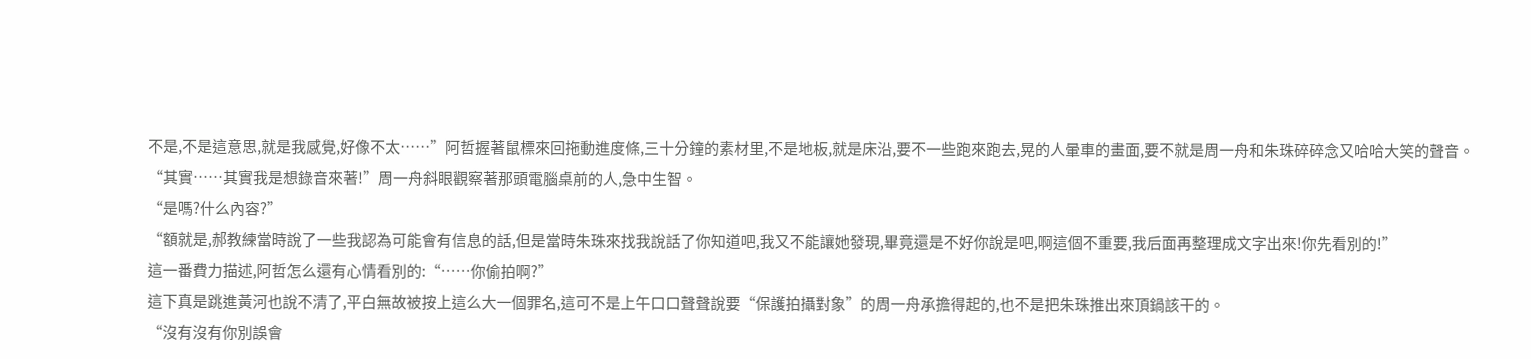不是,不是這意思,就是我感覺,好像不太……”阿哲握著鼠標來回拖動進度條,三十分鐘的素材里,不是地板,就是床沿,要不一些跑來跑去,晃的人暈車的畫面,要不就是周一舟和朱珠碎碎念又哈哈大笑的聲音。
“其實……其實我是想錄音來著!”周一舟斜眼觀察著那頭電腦桌前的人,急中生智。
“是嗎?什么內容?”
“額就是,郝教練當時說了一些我認為可能會有信息的話,但是當時朱珠來找我說話了你知道吧,我又不能讓她發現,畢竟還是不好你說是吧,啊這個不重要,我后面再整理成文字出來!你先看別的!”
這一番費力描述,阿哲怎么還有心情看別的:“……你偷拍啊?”
這下真是跳進黃河也說不清了,平白無故被按上這么大一個罪名,這可不是上午口口聲聲說要“保護拍攝對象”的周一舟承擔得起的,也不是把朱珠推出來頂鍋該干的。
“沒有沒有你別誤會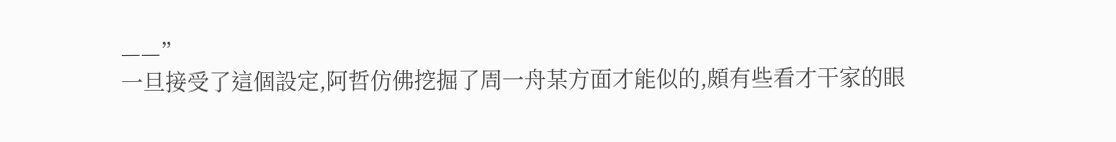——”
一旦接受了這個設定,阿哲仿佛挖掘了周一舟某方面才能似的,頗有些看才干家的眼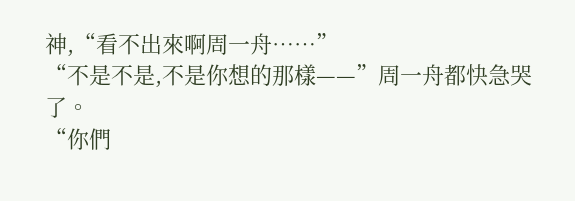神,“看不出來啊周一舟……”
“不是不是,不是你想的那樣——”周一舟都快急哭了。
“你們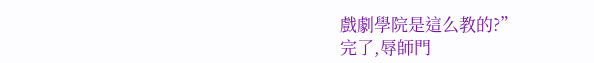戲劇學院是這么教的?”
完了,辱師門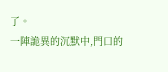了。
一陣詭異的沉默中,門口的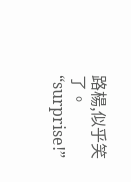路楊,似乎笑了。
“surprise!”